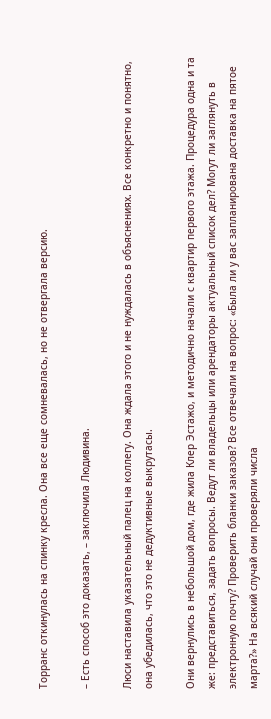Торранс откинулась на спинку кресла. Она все еще сомневалась, но не отвергала версию.

– Есть способ это доказать, – заключила Людивина.

Люси наставила указательный палец на коллегу. Она ждала этого и не нуждалась в объяснениях. Все конкретно и понятно, она убедилась, что это не дедуктивные выкрутасы.

Они вернулись в небольшой дом, где жила Клер Эстажо, и методично начали с квартир первого этажа. Процедура одна и та же: представиться, задать вопросы. Ведут ли владельцы или арендаторы актуальный список дел? Могут ли заглянуть в электронную почту? Проверить бланки заказов? Все отвечали на вопрос: «Была ли у вас запланирована доставка на пятое марта?» На всякий случай они проверяли числа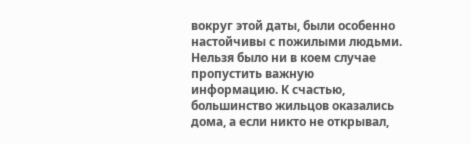вокруг этой даты, были особенно настойчивы с пожилыми людьми. Нельзя было ни в коем случае пропустить важную информацию. К счастью, большинство жильцов оказались дома, а если никто не открывал,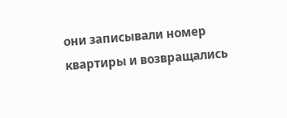они записывали номер квартиры и возвращались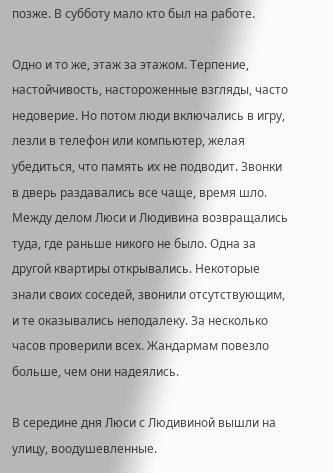позже. В субботу мало кто был на работе.

Одно и то же, этаж за этажом. Терпение, настойчивость, настороженные взгляды, часто недоверие. Но потом люди включались в игру, лезли в телефон или компьютер, желая убедиться, что память их не подводит. Звонки в дверь раздавались все чаще, время шло. Между делом Люси и Людивина возвращались туда, где раньше никого не было. Одна за другой квартиры открывались. Некоторые знали своих соседей, звонили отсутствующим, и те оказывались неподалеку. За несколько часов проверили всех. Жандармам повезло больше, чем они надеялись.

В середине дня Люси с Людивиной вышли на улицу, воодушевленные.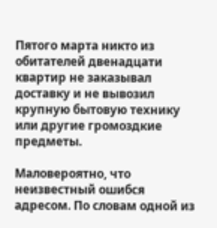Пятого марта никто из обитателей двенадцати квартир не заказывал доставку и не вывозил крупную бытовую технику или другие громоздкие предметы.

Маловероятно, что неизвестный ошибся адресом. По словам одной из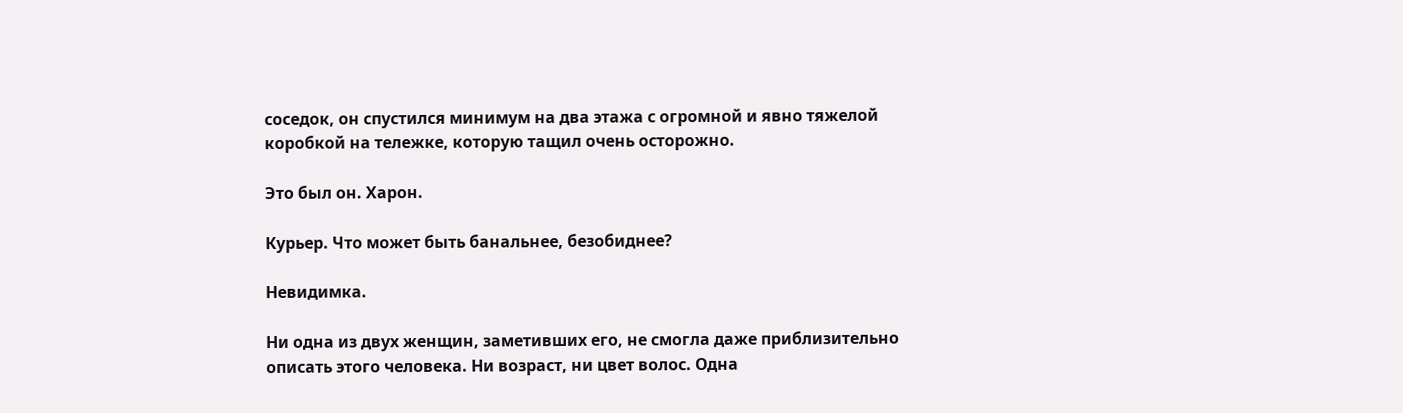соседок, он спустился минимум на два этажа с огромной и явно тяжелой коробкой на тележке, которую тащил очень осторожно.

Это был он. Харон.

Курьер. Что может быть банальнее, безобиднее?

Невидимка.

Ни одна из двух женщин, заметивших его, не смогла даже приблизительно описать этого человека. Ни возраст, ни цвет волос. Одна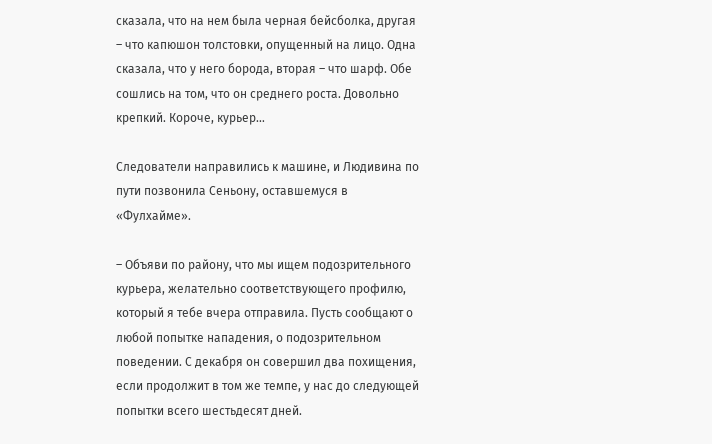сказала, что на нем была черная бейсболка, другая – что капюшон толстовки, опущенный на лицо. Одна сказала, что у него борода, вторая – что шарф. Обе сошлись на том, что он среднего роста. Довольно крепкий. Короче, курьер…

Следователи направились к машине, и Людивина по пути позвонила Сеньону, оставшемуся в «Фулхайме».

– Объяви по району, что мы ищем подозрительного курьера, желательно соответствующего профилю, который я тебе вчера отправила. Пусть сообщают о любой попытке нападения, о подозрительном поведении. С декабря он совершил два похищения, если продолжит в том же темпе, у нас до следующей попытки всего шестьдесят дней.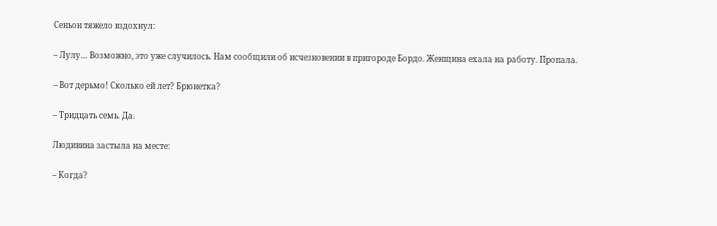Сеньон тяжело вздохнул:

– Лулу… Возможно, это уже случилось. Нам сообщили об исчезновении в пригороде Бордо. Женщина ехала на работу. Пропала.

– Вот дерьмо! Сколько ей лет? Брюнетка?

– Тридцать семь. Да.

Людивина застыла на месте:

– Когда?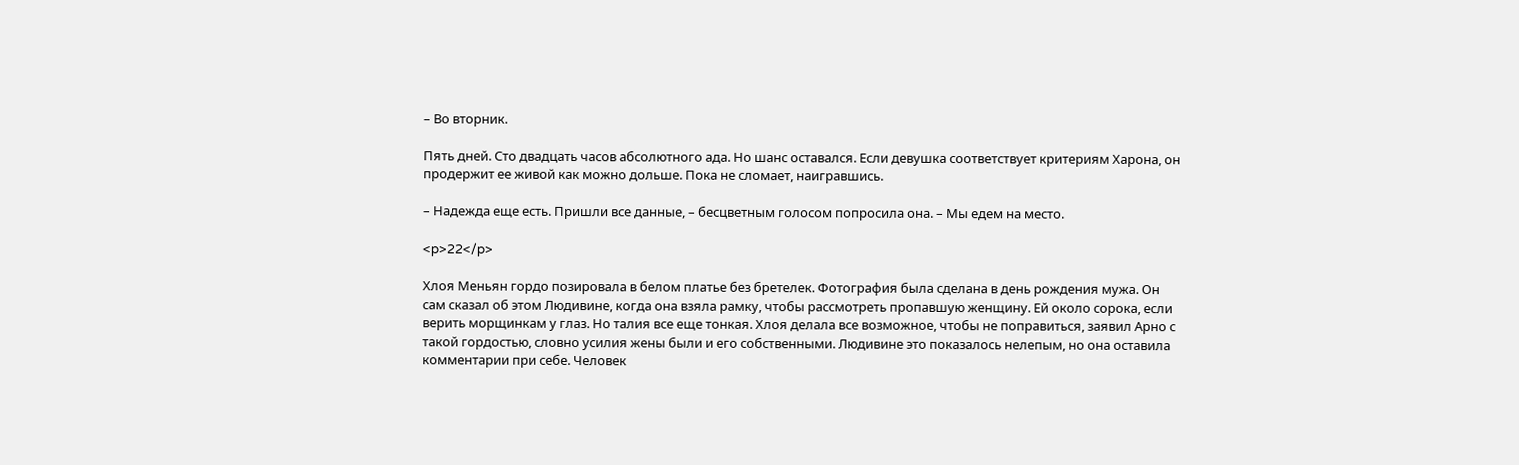– Во вторник.

Пять дней. Сто двадцать часов абсолютного ада. Но шанс оставался. Если девушка соответствует критериям Харона, он продержит ее живой как можно дольше. Пока не сломает, наигравшись.

– Надежда еще есть. Пришли все данные, – бесцветным голосом попросила она. – Мы едем на место.

<p>22</p>

Хлоя Меньян гордо позировала в белом платье без бретелек. Фотография была сделана в день рождения мужа. Он сам сказал об этом Людивине, когда она взяла рамку, чтобы рассмотреть пропавшую женщину. Ей около сорока, если верить морщинкам у глаз. Но талия все еще тонкая. Хлоя делала все возможное, чтобы не поправиться, заявил Арно с такой гордостью, словно усилия жены были и его собственными. Людивине это показалось нелепым, но она оставила комментарии при себе. Человек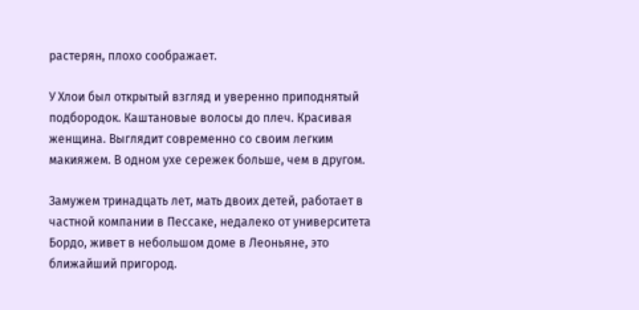растерян, плохо соображает.

У Хлои был открытый взгляд и уверенно приподнятый подбородок. Каштановые волосы до плеч. Красивая женщина. Выглядит современно со своим легким макияжем. В одном ухе сережек больше, чем в другом.

Замужем тринадцать лет, мать двоих детей, работает в частной компании в Пессаке, недалеко от университета Бордо, живет в небольшом доме в Леоньяне, это ближайший пригород.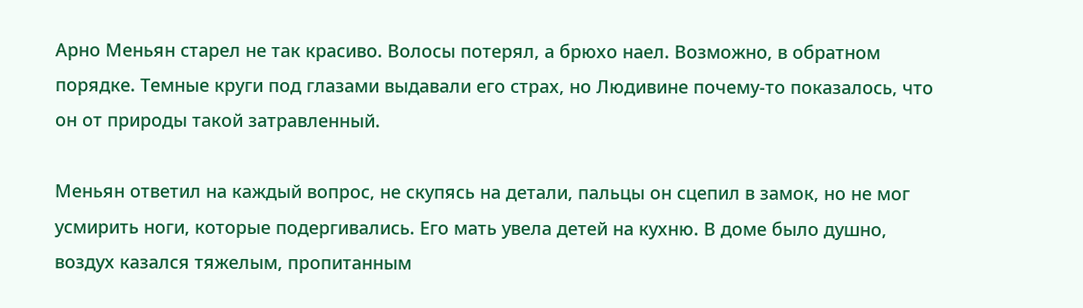Арно Меньян старел не так красиво. Волосы потерял, а брюхо наел. Возможно, в обратном порядке. Темные круги под глазами выдавали его страх, но Людивине почему-то показалось, что он от природы такой затравленный.

Меньян ответил на каждый вопрос, не скупясь на детали, пальцы он сцепил в замок, но не мог усмирить ноги, которые подергивались. Его мать увела детей на кухню. В доме было душно, воздух казался тяжелым, пропитанным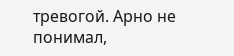тревогой. Арно не понимал,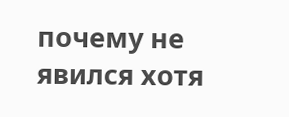почему не явился хотя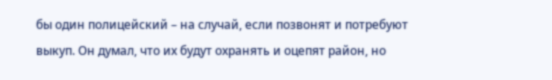бы один полицейский – на случай, если позвонят и потребуют выкуп. Он думал, что их будут охранять и оцепят район, но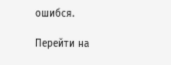ошибся.

Перейти на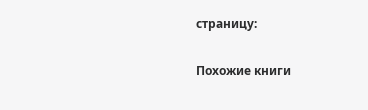страницу:

Похожие книги